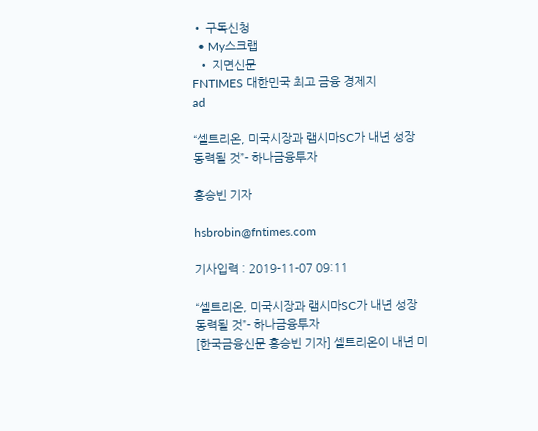• 구독신청
  • My스크랩
  • 지면신문
FNTIMES 대한민국 최고 금융 경제지
ad

“셀트리온, 미국시장과 램시마SC가 내년 성장 동력될 것”- 하나금융투자

홍승빈 기자

hsbrobin@fntimes.com

기사입력 : 2019-11-07 09:11

“셀트리온, 미국시장과 램시마SC가 내년 성장 동력될 것”- 하나금융투자
[한국금융신문 홍승빈 기자] 셀트리온이 내년 미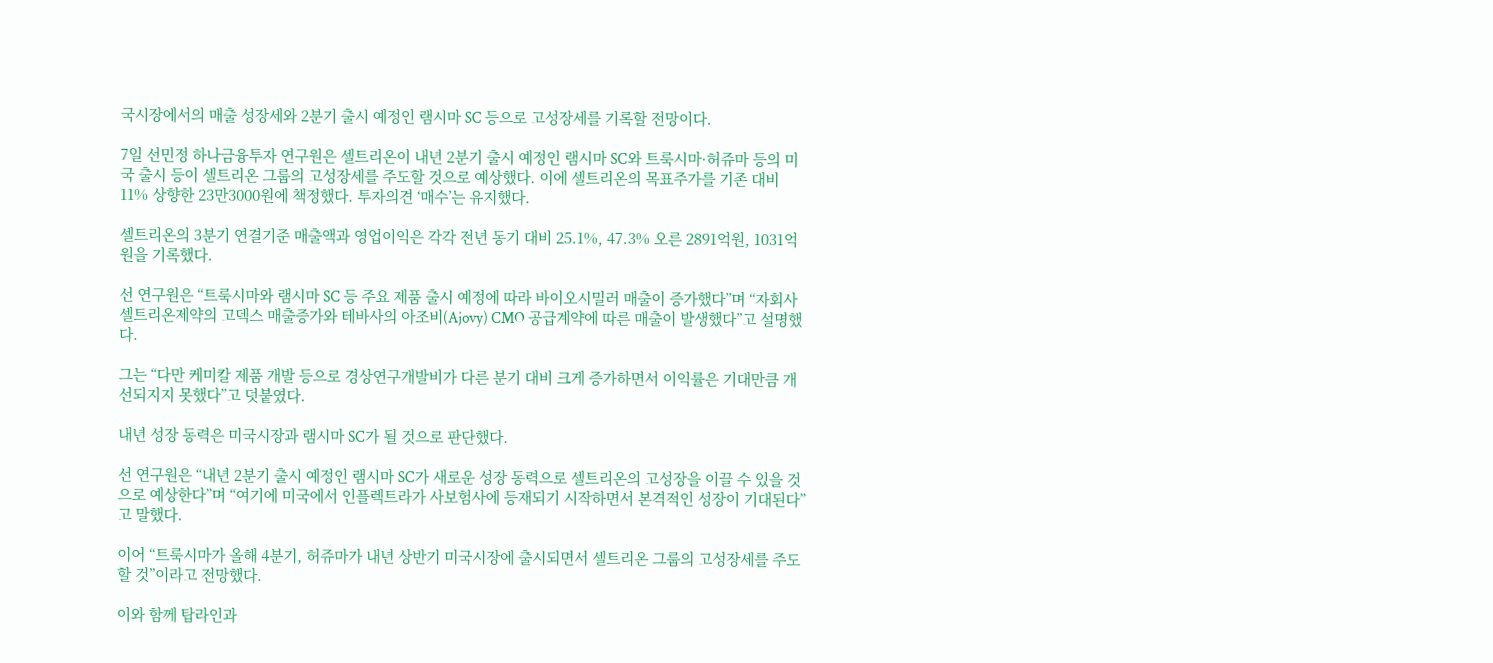국시장에서의 매출 성장세와 2분기 출시 예정인 램시마 SC 등으로 고성장세를 기록할 전망이다.

7일 선민정 하나금융투자 연구원은 셀트리온이 내년 2분기 출시 예정인 램시마 SC와 트룩시마·허쥬마 등의 미국 출시 등이 셀트리온 그룹의 고성장세를 주도할 것으로 예상했다. 이에 셀트리온의 목표주가를 기존 대비 11% 상향한 23만3000원에 책정했다. 투자의견 ‘매수’는 유지했다.

셀트리온의 3분기 연결기준 매출액과 영업이익은 각각 전년 동기 대비 25.1%, 47.3% 오른 2891억원, 1031억원을 기록했다.

선 연구원은 “트룩시마와 램시마 SC 등 주요 제품 출시 예정에 따라 바이오시밀러 매출이 증가했다”며 “자회사 셀트리온제약의 고덱스 매출증가와 테바사의 아조비(Ajovy) CMO 공급계약에 따른 매출이 발생했다”고 설명했다.

그는 “다만 케미칼 제품 개발 등으로 경상연구개발비가 다른 분기 대비 크게 증가하면서 이익률은 기대만큼 개선되지지 못했다”고 덧붙였다.

내년 성장 동력은 미국시장과 램시마 SC가 될 것으로 판단했다.

선 연구원은 “내년 2분기 출시 예정인 램시마 SC가 새로운 성장 동력으로 셀트리온의 고성장을 이끌 수 있을 것으로 예상한다”며 “여기에 미국에서 인플렉트라가 사보험사에 등재되기 시작하면서 본격적인 성장이 기대된다”고 말했다.

이어 “트룩시마가 올해 4분기, 허쥬마가 내년 상반기 미국시장에 출시되면서 셀트리온 그룹의 고성장세를 주도할 것”이라고 전망했다.

이와 함께 탑라인과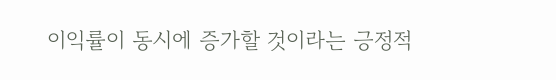이익률이 동시에 증가할 것이라는 긍정적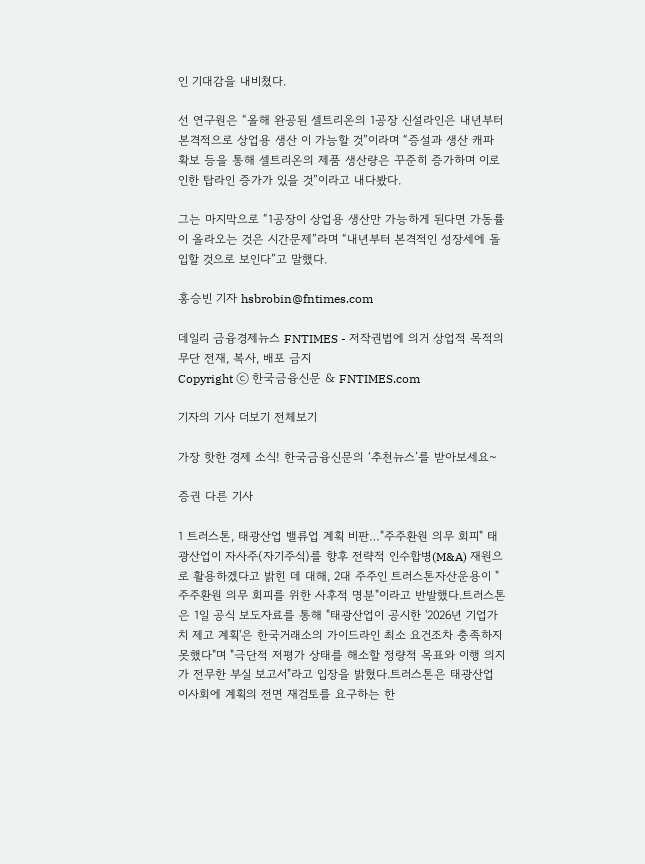인 기대감을 내비쳤다.

선 연구원은 “올해 완공된 셀트리온의 1공장 신설라인은 내년부터 본격적으로 상업용 생산 이 가능할 것”이라며 “증설과 생산 캐파 확보 등을 통해 셀트리온의 제품 생산량은 꾸준히 증가하며 이로인한 탑라인 증가가 있을 것”이라고 내다봤다.

그는 마지막으로 “1공장이 상업용 생산만 가능하게 된다면 가동률이 올라오는 것은 시간문제”라며 “내년부터 본격적인 성장세에 돌입할 것으로 보인다”고 말했다.

홍승빈 기자 hsbrobin@fntimes.com

데일리 금융경제뉴스 FNTIMES - 저작권법에 의거 상업적 목적의 무단 전재, 복사, 배포 금지
Copyright ⓒ 한국금융신문 & FNTIMES.com

기자의 기사 더보기 전체보기

가장 핫한 경제 소식! 한국금융신문의 ‘추천뉴스’를 받아보세요~

증권 다른 기사

1 트러스톤, 태광산업 밸류업 계획 비판…"주주환원 의무 회피" 태광산업이 자사주(자기주식)를 향후 전략적 인수합병(M&A) 재원으로 활용하겠다고 밝힌 데 대해, 2대 주주인 트러스톤자산운용이 "주주환원 의무 회피를 위한 사후적 명분"이라고 반발했다.트러스톤은 1일 공식 보도자료를 통해 "태광산업이 공시한 '2026년 기업가치 제고 계획'은 한국거래소의 가이드라인 최소 요건조차 충족하지 못했다"며 "극단적 저평가 상태를 해소할 정량적 목표와 이행 의지가 전무한 부실 보고서"라고 입장을 밝혔다.트러스톤은 태광산업 이사회에 계획의 전면 재검토를 요구하는 한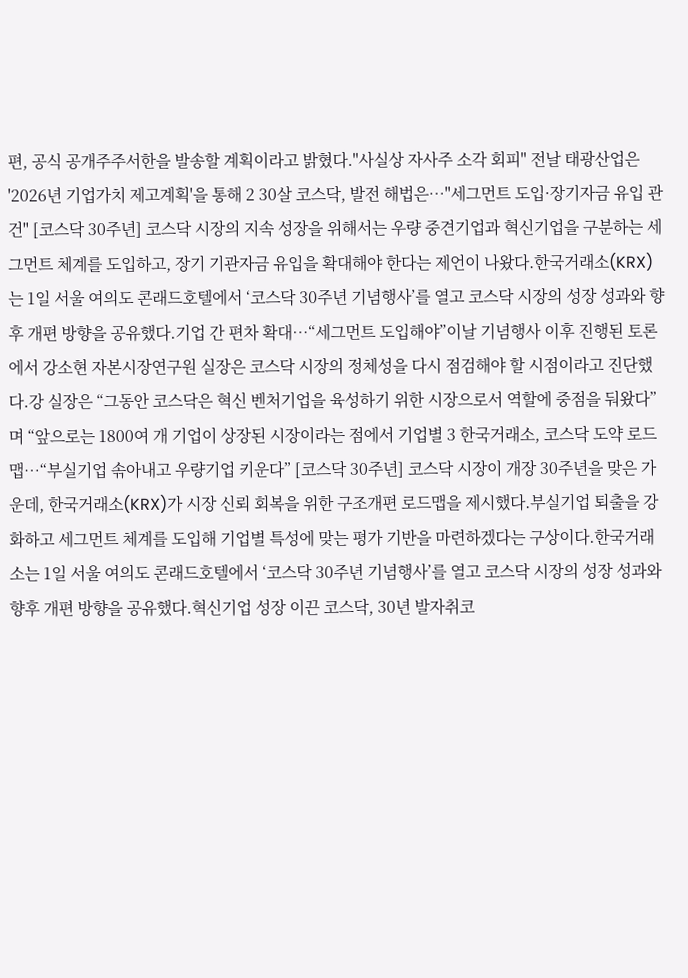편, 공식 공개주주서한을 발송할 계획이라고 밝혔다."사실상 자사주 소각 회피" 전날 태광산업은 '2026년 기업가치 제고계획'을 통해 2 30살 코스닥, 발전 해법은…"세그먼트 도입·장기자금 유입 관건" [코스닥 30주년] 코스닥 시장의 지속 성장을 위해서는 우량 중견기업과 혁신기업을 구분하는 세그먼트 체계를 도입하고, 장기 기관자금 유입을 확대해야 한다는 제언이 나왔다.한국거래소(KRX)는 1일 서울 여의도 콘래드호텔에서 ‘코스닥 30주년 기념행사’를 열고 코스닥 시장의 성장 성과와 향후 개편 방향을 공유했다.기업 간 편차 확대…“세그먼트 도입해야”이날 기념행사 이후 진행된 토론에서 강소현 자본시장연구원 실장은 코스닥 시장의 정체성을 다시 점검해야 할 시점이라고 진단했다.강 실장은 “그동안 코스닥은 혁신 벤처기업을 육성하기 위한 시장으로서 역할에 중점을 둬왔다”며 “앞으로는 1800여 개 기업이 상장된 시장이라는 점에서 기업별 3 한국거래소, 코스닥 도약 로드맵…“부실기업 솎아내고 우량기업 키운다” [코스닥 30주년] 코스닥 시장이 개장 30주년을 맞은 가운데, 한국거래소(KRX)가 시장 신뢰 회복을 위한 구조개편 로드맵을 제시했다.부실기업 퇴출을 강화하고 세그먼트 체계를 도입해 기업별 특성에 맞는 평가 기반을 마련하겠다는 구상이다.한국거래소는 1일 서울 여의도 콘래드호텔에서 ‘코스닥 30주년 기념행사’를 열고 코스닥 시장의 성장 성과와 향후 개편 방향을 공유했다.혁신기업 성장 이끈 코스닥, 30년 발자취코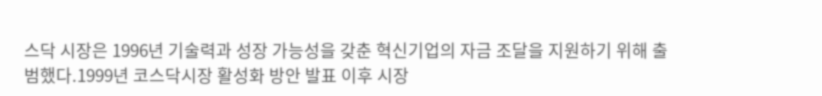스닥 시장은 1996년 기술력과 성장 가능성을 갖춘 혁신기업의 자금 조달을 지원하기 위해 출범했다.1999년 코스닥시장 활성화 방안 발표 이후 시장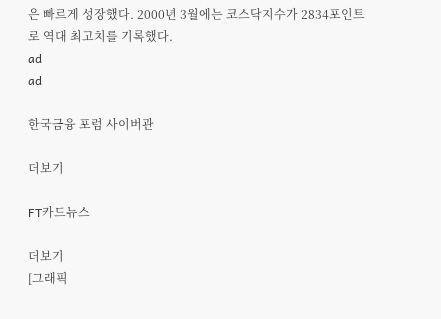은 빠르게 성장했다. 2000년 3월에는 코스닥지수가 2834포인트로 역대 최고치를 기록했다.
ad
ad

한국금융 포럼 사이버관

더보기

FT카드뉴스

더보기
[그래픽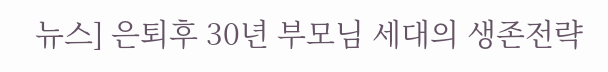뉴스] 은퇴후 30년 부모님 세대의 생존전략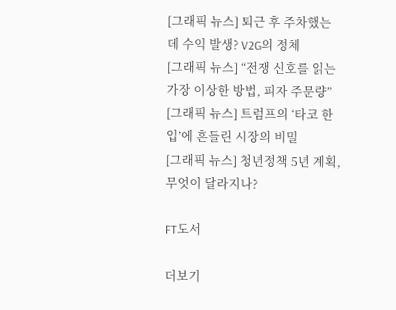[그래픽 뉴스] 퇴근 후 주차했는데 수익 발생? V2G의 정체
[그래픽 뉴스] “전쟁 신호를 읽는 가장 이상한 방법, 피자 주문량”
[그래픽 뉴스] 트럼프의 ‘타코 한 입’에 흔들린 시장의 비밀
[그래픽 뉴스] 청년정책 5년 계획, 무엇이 달라지나?

FT도서

더보기